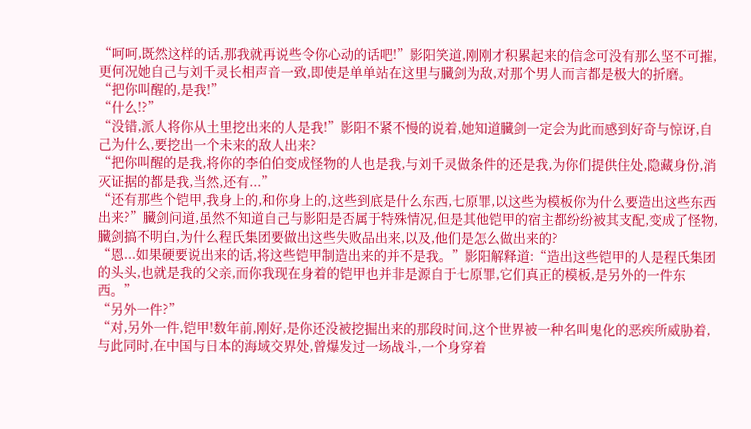“呵呵,既然这样的话,那我就再说些令你心动的话吧!”影阳笑道,刚刚才积累起来的信念可没有那么坚不可摧,更何况她自己与刘千灵长相声音一致,即使是单单站在这里与臓剑为敌,对那个男人而言都是极大的折磨。
“把你叫醒的,是我!”
“什么!?”
“没错,派人将你从土里挖出来的人是我!”影阳不紧不慢的说着,她知道臓剑一定会为此而感到好奇与惊讶,自己为什么,要挖出一个未来的敌人出来?
“把你叫醒的是我,将你的李伯伯变成怪物的人也是我,与刘千灵做条件的还是我,为你们提供住处,隐藏身份,消灭证据的都是我,当然,还有...”
“还有那些个铠甲,我身上的,和你身上的,这些到底是什么东西,七原罪,以这些为模板你为什么要造出这些东西出来?”臓剑问道,虽然不知道自己与影阳是否属于特殊情况,但是其他铠甲的宿主都纷纷被其支配,变成了怪物,臓剑搞不明白,为什么程氏集团要做出这些失败品出来,以及,他们是怎么做出来的?
“恩...如果硬要说出来的话,将这些铠甲制造出来的并不是我。”影阳解释道:“造出这些铠甲的人是程氏集团的头头,也就是我的父亲,而你我现在身着的铠甲也并非是源自于七原罪,它们真正的模板,是另外的一件东西。”
“另外一件?”
“对,另外一件,铠甲!数年前,刚好,是你还没被挖掘出来的那段时间,这个世界被一种名叫鬼化的恶疾所威胁着,与此同时,在中国与日本的海域交界处,曾爆发过一场战斗,一个身穿着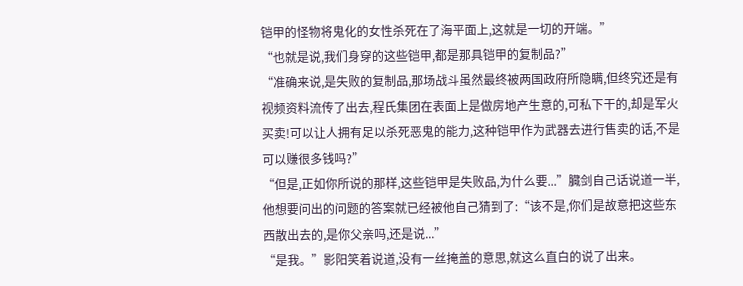铠甲的怪物将鬼化的女性杀死在了海平面上,这就是一切的开端。”
“也就是说,我们身穿的这些铠甲,都是那具铠甲的复制品?”
“准确来说,是失败的复制品,那场战斗虽然最终被两国政府所隐瞒,但终究还是有视频资料流传了出去,程氏集团在表面上是做房地产生意的,可私下干的,却是军火买卖!可以让人拥有足以杀死恶鬼的能力,这种铠甲作为武器去进行售卖的话,不是可以赚很多钱吗?”
“但是,正如你所说的那样,这些铠甲是失败品,为什么要...”臓剑自己话说道一半,他想要问出的问题的答案就已经被他自己猜到了:“该不是,你们是故意把这些东西散出去的,是你父亲吗,还是说...”
“是我。”影阳笑着说道,没有一丝掩盖的意思,就这么直白的说了出来。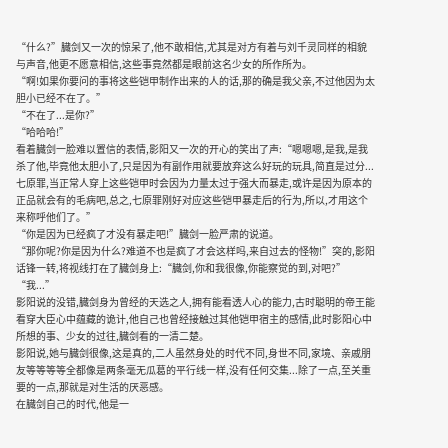“什么?”臓剑又一次的惊呆了,他不敢相信,尤其是对方有着与刘千灵同样的相貌与声音,他更不愿意相信,这些事竟然都是眼前这名少女的所作所为。
“啊!如果你要问的事将这些铠甲制作出来的人的话,那的确是我父亲,不过他因为太胆小已经不在了。”
“不在了...是你?”
“哈哈哈!”
看着臓剑一脸难以置信的表情,影阳又一次的开心的笑出了声:“嗯嗯嗯,是我,是我杀了他,毕竟他太胆小了,只是因为有副作用就要放弃这么好玩的玩具,简直是过分...七原罪,当正常人穿上这些铠甲时会因为力量太过于强大而暴走,或许是因为原本的正品就会有的毛病吧,总之,七原罪刚好对应这些铠甲暴走后的行为,所以,才用这个来称呼他们了。”
“你是因为已经疯了才没有暴走吧!”臓剑一脸严肃的说道。
“那你呢?你是因为什么?难道不也是疯了才会这样吗,来自过去的怪物!”突的,影阳话锋一转,将视线打在了臓剑身上:“臓剑,你和我很像,你能察觉的到,对吧?”
“我...”
影阳说的没错,臓剑身为曾经的天选之人,拥有能看透人心的能力,古时聪明的帝王能看穿大臣心中蕴藏的诡计,他自己也曾经接触过其他铠甲宿主的感情,此时影阳心中所想的事、少女的过往,臓剑看的一清二楚。
影阳说,她与臓剑很像,这是真的,二人虽然身处的时代不同,身世不同,家境、亲戚朋友等等等等全都像是两条毫无瓜葛的平行线一样,没有任何交集...除了一点,至关重要的一点,那就是对生活的厌恶感。
在臓剑自己的时代,他是一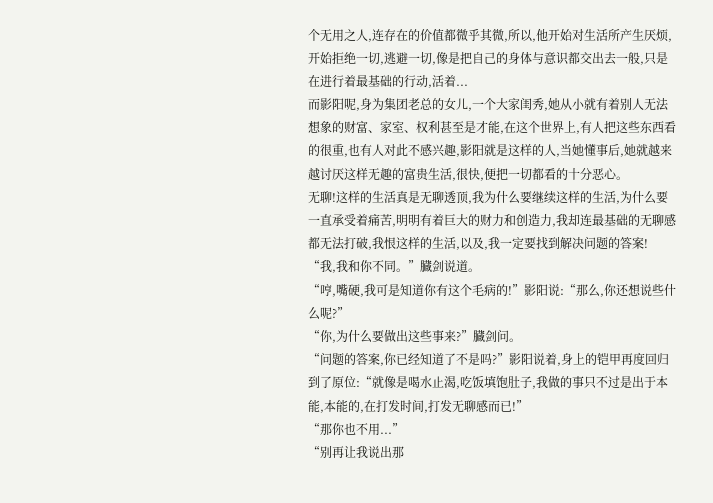个无用之人,连存在的价值都微乎其微,所以,他开始对生活所产生厌烦,开始拒绝一切,逃避一切,像是把自己的身体与意识都交出去一般,只是在进行着最基础的行动,活着...
而影阳呢,身为集团老总的女儿,一个大家闺秀,她从小就有着别人无法想象的财富、家室、权利甚至是才能,在这个世界上,有人把这些东西看的很重,也有人对此不感兴趣,影阳就是这样的人,当她懂事后,她就越来越讨厌这样无趣的富贵生活,很快,便把一切都看的十分恶心。
无聊!这样的生活真是无聊透顶,我为什么要继续这样的生活,为什么要一直承受着痛苦,明明有着巨大的财力和创造力,我却连最基础的无聊感都无法打破,我恨这样的生活,以及,我一定要找到解决问题的答案!
“我,我和你不同。”臓剑说道。
“哼,嘴硬,我可是知道你有这个毛病的!”影阳说:“那么,你还想说些什么呢?”
“你,为什么要做出这些事来?”臓剑问。
“问题的答案,你已经知道了不是吗?”影阳说着,身上的铠甲再度回归到了原位:“就像是喝水止渴,吃饭填饱肚子,我做的事只不过是出于本能,本能的,在打发时间,打发无聊感而已!”
“那你也不用...”
“别再让我说出那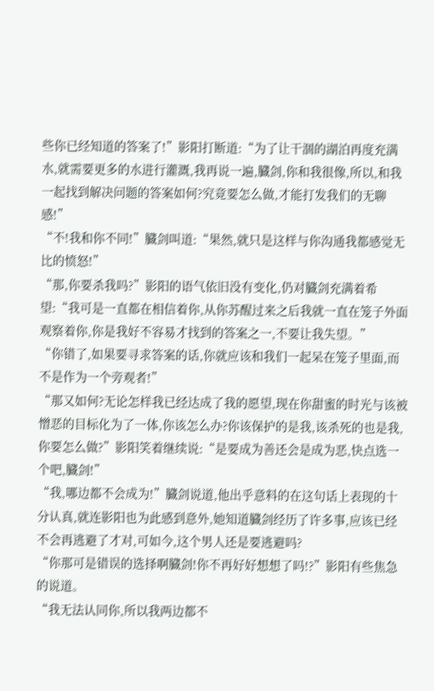些你已经知道的答案了!”影阳打断道:“为了让干涸的湖泊再度充满水,就需要更多的水进行灌溉,我再说一遍,臓剑,你和我很像,所以,和我一起找到解决问题的答案如何?究竟要怎么做,才能打发我们的无聊感!”
“不!我和你不同!”臓剑叫道:“果然,就只是这样与你沟通我都感觉无比的愤怒!”
“那,你要杀我吗?”影阳的语气依旧没有变化,仍对臓剑充满着希望:“我可是一直都在相信着你,从你苏醒过来之后我就一直在笼子外面观察着你,你是我好不容易才找到的答案之一,不要让我失望。”
“你错了,如果要寻求答案的话,你就应该和我们一起呆在笼子里面,而不是作为一个旁观者!”
“那又如何?无论怎样我已经达成了我的愿望,现在你甜蜜的时光与该被憎恶的目标化为了一体,你该怎么办?你该保护的是我,该杀死的也是我,你要怎么做?”影阳笑着继续说:“是要成为善还会是成为恶,快点选一个吧,臓剑!”
“我,哪边都不会成为!”臓剑说道,他出乎意料的在这句话上表现的十分认真,就连影阳也为此感到意外,她知道臓剑经历了许多事,应该已经不会再逃避了才对,可如今,这个男人还是要逃避吗?
“你那可是错误的选择啊臓剑!你不再好好想想了吗!?”影阳有些焦急的说道。
“我无法认同你,所以我两边都不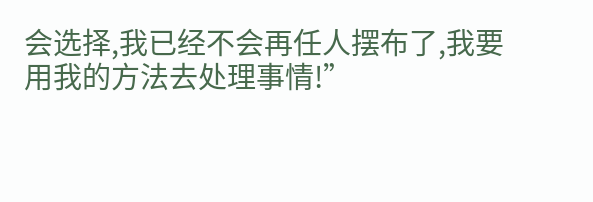会选择,我已经不会再任人摆布了,我要用我的方法去处理事情!”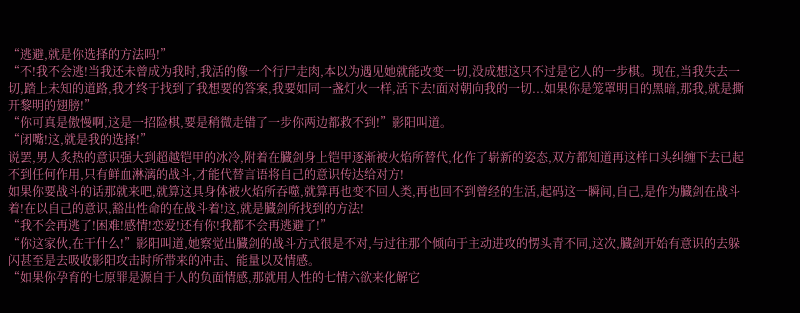“逃避,就是你选择的方法吗!”
“不!我不会逃!当我还未曾成为我时,我活的像一个行尸走肉,本以为遇见她就能改变一切,没成想这只不过是它人的一步棋。现在,当我失去一切,踏上未知的道路,我才终于找到了我想要的答案,我要如同一盏灯火一样,活下去!面对朝向我的一切...如果你是笼罩明日的黑暗,那我,就是撕开黎明的翅膀!”
“你可真是傲慢啊,这是一招险棋,要是稍微走错了一步你两边都救不到!”影阳叫道。
“闭嘴!这,就是我的选择!”
说罢,男人炙热的意识强大到超越铠甲的冰冷,附着在臓剑身上铠甲逐渐被火焰所替代,化作了崭新的姿态,双方都知道再这样口头纠缠下去已起不到任何作用,只有鲜血淋漓的战斗,才能代替言语将自己的意识传达给对方!
如果你要战斗的话那就来吧,就算这具身体被火焰所吞噬,就算再也变不回人类,再也回不到曾经的生活,起码这一瞬间,自己,是作为臓剑在战斗着!在以自己的意识,豁出性命的在战斗着!这,就是臓剑所找到的方法!
“我不会再逃了!困难!感情!恋爱!还有你!我都不会再逃避了!”
“你这家伙,在干什么!”影阳叫道,她察觉出臓剑的战斗方式很是不对,与过往那个倾向于主动进攻的愣头青不同,这次,臓剑开始有意识的去躲闪甚至是去吸收影阳攻击时所带来的冲击、能量以及情感。
“如果你孕育的七原罪是源自于人的负面情感,那就用人性的七情六欲来化解它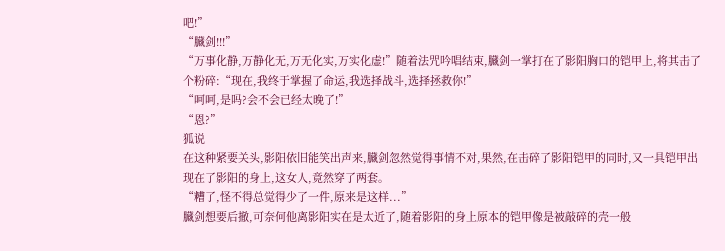吧!”
“臓剑!!!”
“万事化静,万静化无,万无化实,万实化虚!”随着法咒吟唱结束,臓剑一掌打在了影阳胸口的铠甲上,将其击了个粉碎:“现在,我终于掌握了命运,我选择战斗,选择拯救你!”
“呵呵,是吗?会不会已经太晚了!”
“恩?”
狐说
在这种紧要关头,影阳依旧能笑出声来,臓剑忽然觉得事情不对,果然,在击碎了影阳铠甲的同时,又一具铠甲出现在了影阳的身上,这女人,竟然穿了两套。
“糟了,怪不得总觉得少了一件,原来是这样...”
臓剑想要后撤,可奈何他离影阳实在是太近了,随着影阳的身上原本的铠甲像是被敲碎的壳一般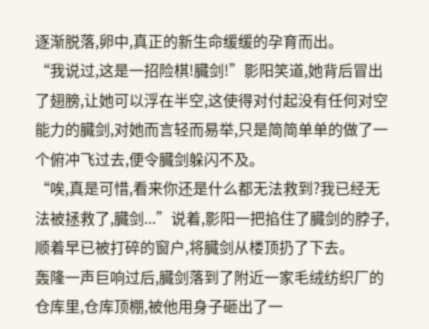逐渐脱落,卵中,真正的新生命缓缓的孕育而出。
“我说过,这是一招险棋!臓剑!”影阳笑道,她背后冒出了翅膀,让她可以浮在半空,这使得对付起没有任何对空能力的臓剑,对她而言轻而易举,只是简简单单的做了一个俯冲飞过去,便令臓剑躲闪不及。
“唉,真是可惜,看来你还是什么都无法救到?我已经无法被拯救了,臓剑...”说着,影阳一把掐住了臓剑的脖子,顺着早已被打碎的窗户,将臓剑从楼顶扔了下去。
轰隆一声巨响过后,臓剑落到了附近一家毛绒纺织厂的仓库里,仓库顶棚,被他用身子砸出了一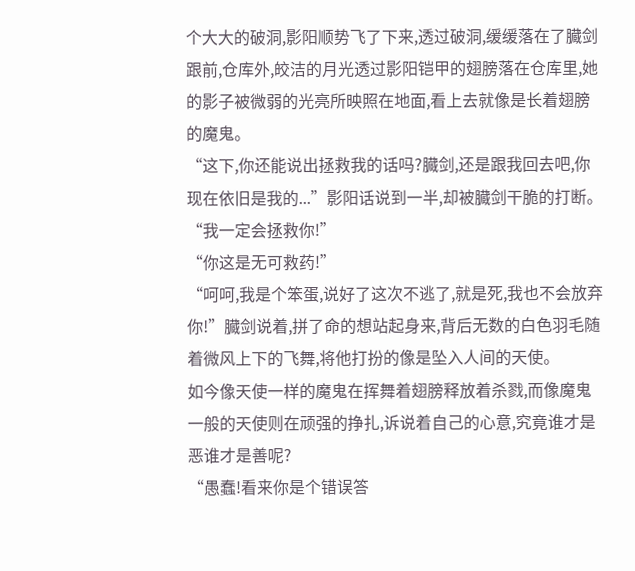个大大的破洞,影阳顺势飞了下来,透过破洞,缓缓落在了臓剑跟前,仓库外,皎洁的月光透过影阳铠甲的翅膀落在仓库里,她的影子被微弱的光亮所映照在地面,看上去就像是长着翅膀的魔鬼。
“这下,你还能说出拯救我的话吗?臓剑,还是跟我回去吧,你现在依旧是我的...”影阳话说到一半,却被臓剑干脆的打断。
“我一定会拯救你!”
“你这是无可救药!”
“呵呵,我是个笨蛋,说好了这次不逃了,就是死,我也不会放弃你!”臓剑说着,拼了命的想站起身来,背后无数的白色羽毛随着微风上下的飞舞,将他打扮的像是坠入人间的天使。
如今像天使一样的魔鬼在挥舞着翅膀释放着杀戮,而像魔鬼一般的天使则在顽强的挣扎,诉说着自己的心意,究竟谁才是恶谁才是善呢?
“愚蠢!看来你是个错误答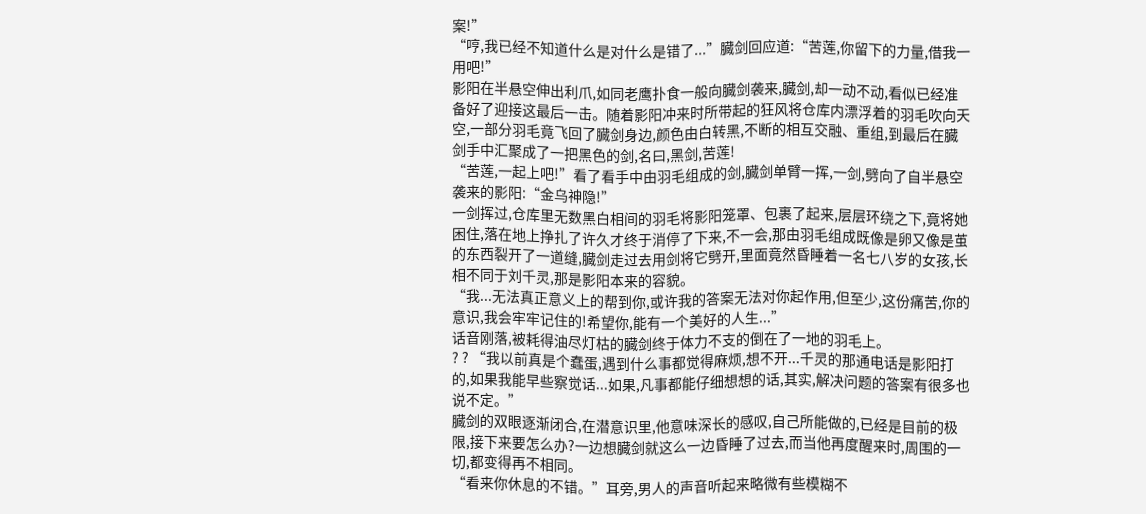案!”
“哼,我已经不知道什么是对什么是错了...”臓剑回应道:“苦莲,你留下的力量,借我一用吧!”
影阳在半悬空伸出利爪,如同老鹰扑食一般向臓剑袭来,臓剑,却一动不动,看似已经准备好了迎接这最后一击。随着影阳冲来时所带起的狂风将仓库内漂浮着的羽毛吹向天空,一部分羽毛竟飞回了臓剑身边,颜色由白转黑,不断的相互交融、重组,到最后在臓剑手中汇聚成了一把黑色的剑,名曰,黑剑,苦莲!
“苦莲,一起上吧!”看了看手中由羽毛组成的剑,臓剑单臂一挥,一剑,劈向了自半悬空袭来的影阳:“金乌神隐!”
一剑挥过,仓库里无数黑白相间的羽毛将影阳笼罩、包裹了起来,层层环绕之下,竟将她困住,落在地上挣扎了许久才终于消停了下来,不一会,那由羽毛组成既像是卵又像是茧的东西裂开了一道缝,臓剑走过去用剑将它劈开,里面竟然昏睡着一名七八岁的女孩,长相不同于刘千灵,那是影阳本来的容貌。
“我...无法真正意义上的帮到你,或许我的答案无法对你起作用,但至少,这份痛苦,你的意识,我会牢牢记住的!希望你,能有一个美好的人生...”
话音刚落,被耗得油尽灯枯的臓剑终于体力不支的倒在了一地的羽毛上。
? ? “我以前真是个蠢蛋,遇到什么事都觉得麻烦,想不开...千灵的那通电话是影阳打的,如果我能早些察觉话...如果,凡事都能仔细想想的话,其实,解决问题的答案有很多也说不定。”
臓剑的双眼逐渐闭合,在潜意识里,他意味深长的感叹,自己所能做的,已经是目前的极限,接下来要怎么办?一边想臓剑就这么一边昏睡了过去,而当他再度醒来时,周围的一切,都变得再不相同。
“看来你休息的不错。”耳旁,男人的声音听起来略微有些模糊不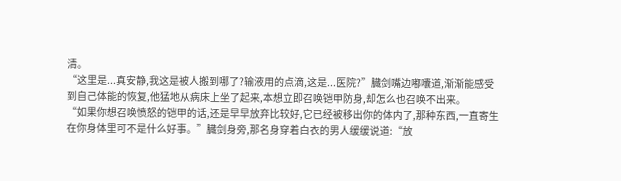清。
“这里是...真安静,我这是被人搬到哪了?输液用的点滴,这是...医院?”臓剑嘴边嘟囔道,渐渐能感受到自己体能的恢复,他猛地从病床上坐了起来,本想立即召唤铠甲防身,却怎么也召唤不出来。
“如果你想召唤愤怒的铠甲的话,还是早早放弃比较好,它已经被移出你的体内了,那种东西,一直寄生在你身体里可不是什么好事。”臓剑身旁,那名身穿着白衣的男人缓缓说道:“放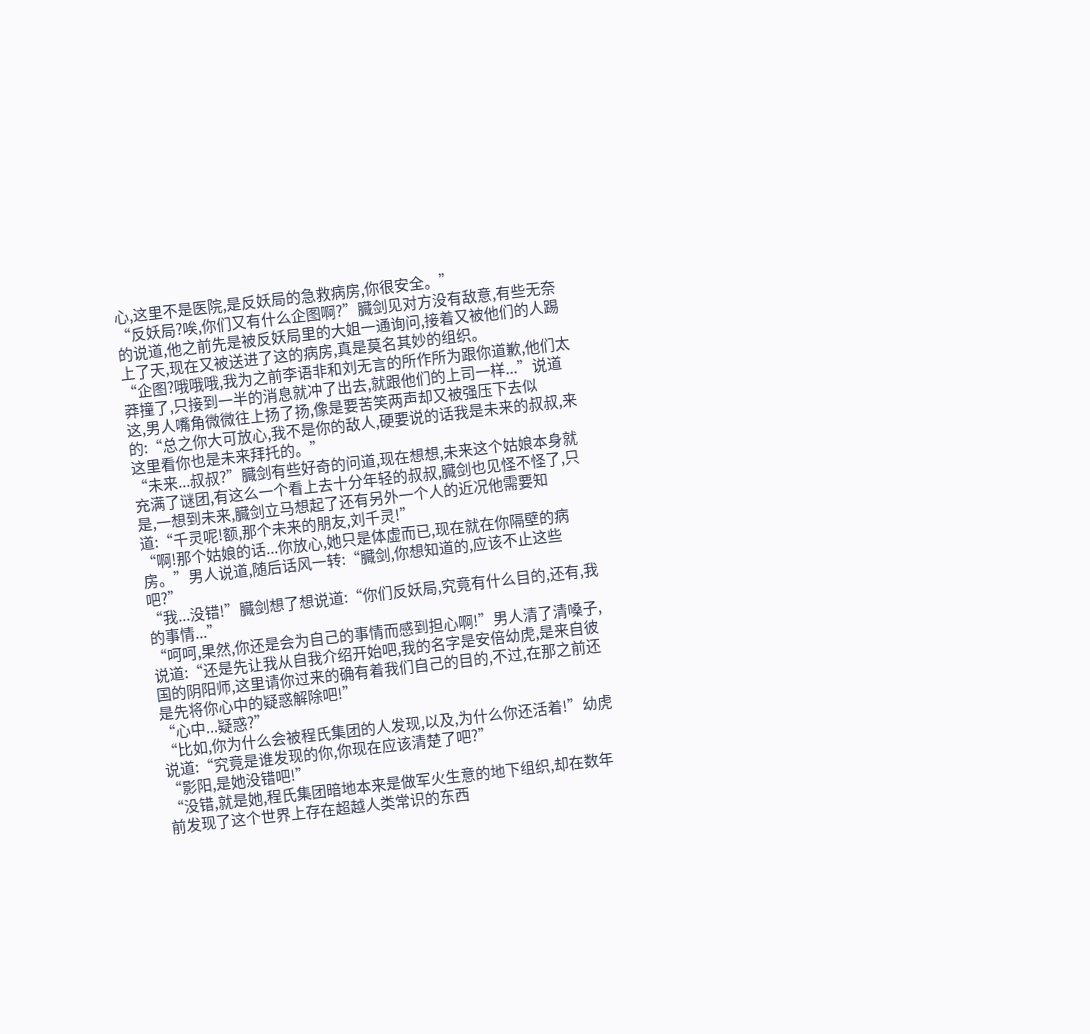心,这里不是医院,是反妖局的急救病房,你很安全。”
“反妖局?唉,你们又有什么企图啊?”臓剑见对方没有敌意,有些无奈的说道,他之前先是被反妖局里的大姐一通询问,接着又被他们的人踢上了天,现在又被送进了这的病房,真是莫名其妙的组织。
“企图?哦哦哦,我为之前李语非和刘无言的所作所为跟你道歉,他们太莽撞了,只接到一半的消息就冲了出去,就跟他们的上司一样...”说道这,男人嘴角微微往上扬了扬,像是要苦笑两声却又被强压下去似的:“总之你大可放心,我不是你的敌人,硬要说的话我是未来的叔叔,来这里看你也是未来拜托的。”
“未来...叔叔?”臓剑有些好奇的问道,现在想想,未来这个姑娘本身就充满了谜团,有这么一个看上去十分年轻的叔叔,臓剑也见怪不怪了,只是,一想到未来,臓剑立马想起了还有另外一个人的近况他需要知道:“千灵呢!额,那个未来的朋友,刘千灵!”
“啊!那个姑娘的话...你放心,她只是体虚而已,现在就在你隔壁的病房。”男人说道,随后话风一转:“臓剑,你想知道的,应该不止这些吧?”
“我...没错!”臓剑想了想说道:“你们反妖局,究竟有什么目的,还有,我的事情...”
“呵呵,果然,你还是会为自己的事情而感到担心啊!”男人清了清嗓子,说道:“还是先让我从自我介绍开始吧,我的名字是安倍幼虎,是来自彼国的阴阳师,这里请你过来的确有着我们自己的目的,不过,在那之前还是先将你心中的疑惑解除吧!”
“心中...疑惑?”
“比如,你为什么会被程氏集团的人发现,以及,为什么你还活着!”幼虎说道:“究竟是谁发现的你,你现在应该清楚了吧?”
“影阳,是她没错吧!”
“没错,就是她,程氏集团暗地本来是做军火生意的地下组织,却在数年前发现了这个世界上存在超越人类常识的东西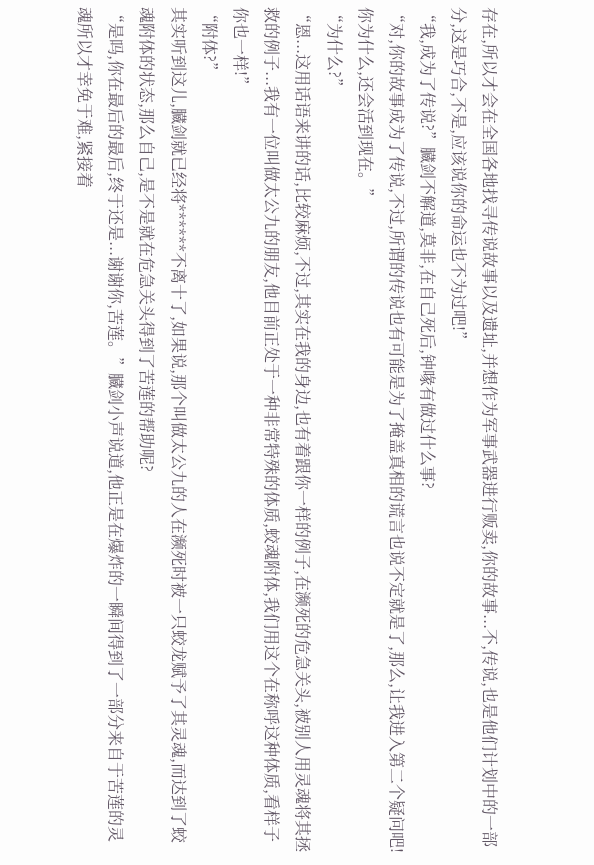存在,所以才会在全国各地找寻传说故事以及遗址,并想作为军事武器进行贩卖,你的故事...不,传说,也是他们计划中的一部分,这是巧合,不是,应该说你的命运也不为过吧!”
“我,成为了传说?”臓剑不解道,莫非,在自己死后,钟喙有做过什么事?
“对,你的故事成为了传说,不过,所谓的传说也有可能是为了掩盖真相的谎言也说不定就是了,那么,让我进入第二个疑问吧!你为什么,还会活到现在。”
“为什么?”
“恩...这用话语来讲的话,比较麻烦,不过,其实在我的身边,也有着跟你一样的例子,在濒死的危急关头,被别人用灵魂将其拯救的例子...我有一位叫做太公九的朋友,他目前正处于一种非常特殊的体质,蛟魂附体,我们用这个在称呼这种体质,看样子你也一样!”
“附体?”
其实听到这儿,臓剑就已经将******不离十了,如果说,那个叫做太公九的人在濒死时被一只蛟龙赋予了其灵魂,而达到了蛟魂附体的状态,那么自己,是不是就在危急关头得到了苦莲的帮助呢?
“是吗,你在最后的最后,终于还是...谢谢你,苦莲。”臓剑小声说道,他正是在爆炸的一瞬间得到了一部分来自于苦莲的灵魂所以才幸免于难,紧接着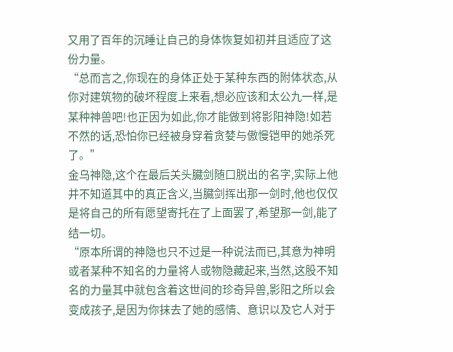又用了百年的沉睡让自己的身体恢复如初并且适应了这份力量。
“总而言之,你现在的身体正处于某种东西的附体状态,从你对建筑物的破坏程度上来看,想必应该和太公九一样,是某种神兽吧!也正因为如此,你才能做到将影阳神隐!如若不然的话,恐怕你已经被身穿着贪婪与傲慢铠甲的她杀死了。”
金乌神隐,这个在最后关头臓剑随口脱出的名字,实际上他并不知道其中的真正含义,当臓剑挥出那一剑时,他也仅仅是将自己的所有愿望寄托在了上面罢了,希望那一剑,能了结一切。
“原本所谓的神隐也只不过是一种说法而已,其意为神明或者某种不知名的力量将人或物隐藏起来,当然,这股不知名的力量其中就包含着这世间的珍奇异兽,影阳之所以会变成孩子,是因为你抹去了她的感情、意识以及它人对于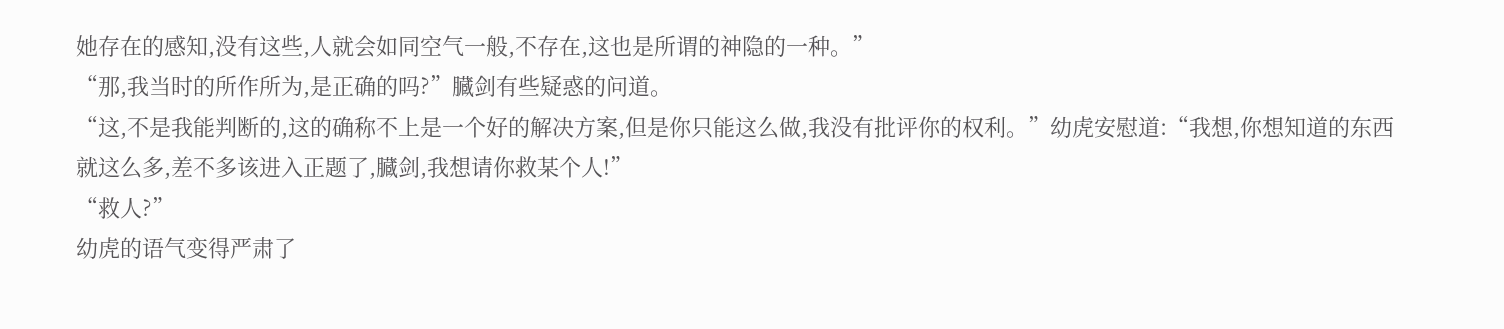她存在的感知,没有这些,人就会如同空气一般,不存在,这也是所谓的神隐的一种。”
“那,我当时的所作所为,是正确的吗?”臓剑有些疑惑的问道。
“这,不是我能判断的,这的确称不上是一个好的解决方案,但是你只能这么做,我没有批评你的权利。”幼虎安慰道:“我想,你想知道的东西就这么多,差不多该进入正题了,臓剑,我想请你救某个人!”
“救人?”
幼虎的语气变得严肃了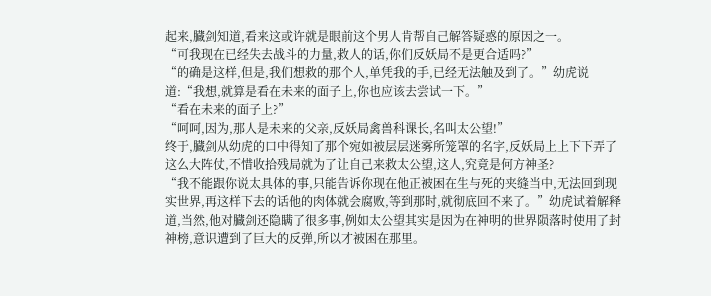起来,臓剑知道,看来这或许就是眼前这个男人肯帮自己解答疑惑的原因之一。
“可我现在已经失去战斗的力量,救人的话,你们反妖局不是更合适吗?”
“的确是这样,但是,我们想救的那个人,单凭我的手,已经无法触及到了。”幼虎说道:“我想,就算是看在未来的面子上,你也应该去尝试一下。”
“看在未来的面子上?”
“呵呵,因为,那人是未来的父亲,反妖局禽兽科课长,名叫太公望!”
终于,臓剑从幼虎的口中得知了那个宛如被层层迷雾所笼罩的名字,反妖局上上下下弄了这么大阵仗,不惜收拾残局就为了让自己来救太公望,这人,究竟是何方神圣?
“我不能跟你说太具体的事,只能告诉你现在他正被困在生与死的夹缝当中,无法回到现实世界,再这样下去的话他的肉体就会腐败,等到那时,就彻底回不来了。”幼虎试着解释道,当然,他对臓剑还隐瞒了很多事,例如太公望其实是因为在神明的世界陨落时使用了封神榜,意识遭到了巨大的反弹,所以才被困在那里。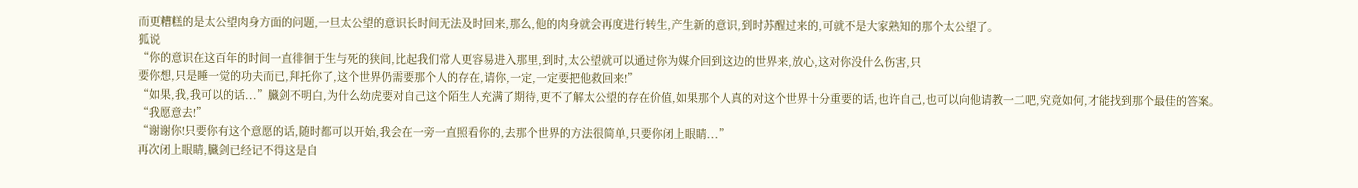而更糟糕的是太公望肉身方面的问题,一旦太公望的意识长时间无法及时回来,那么,他的肉身就会再度进行转生,产生新的意识,到时苏醒过来的,可就不是大家熟知的那个太公望了。
狐说
“你的意识在这百年的时间一直徘徊于生与死的狭间,比起我们常人更容易进入那里,到时,太公望就可以通过你为媒介回到这边的世界来,放心,这对你没什么伤害,只
要你想,只是睡一觉的功夫而已,拜托你了,这个世界仍需要那个人的存在,请你,一定,一定要把他救回来!”
“如果,我,我可以的话...”臓剑不明白,为什么幼虎要对自己这个陌生人充满了期待,更不了解太公望的存在价值,如果那个人真的对这个世界十分重要的话,也许自己,也可以向他请教一二吧,究竟如何,才能找到那个最佳的答案。
“我愿意去!”
“谢谢你!只要你有这个意愿的话,随时都可以开始,我会在一旁一直照看你的,去那个世界的方法很简单,只要你闭上眼睛...”
再次闭上眼睛,臓剑已经记不得这是自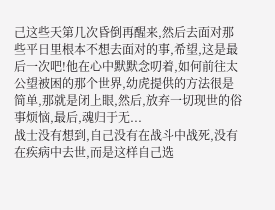己这些天第几次昏倒再醒来,然后去面对那些平日里根本不想去面对的事,希望,这是最后一次吧!他在心中默默念叨着,如何前往太公望被困的那个世界,幼虎提供的方法很是简单,那就是闭上眼,然后,放弃一切现世的俗事烦恼,最后,魂归于无...
战士没有想到,自己没有在战斗中战死,没有在疾病中去世,而是这样自己选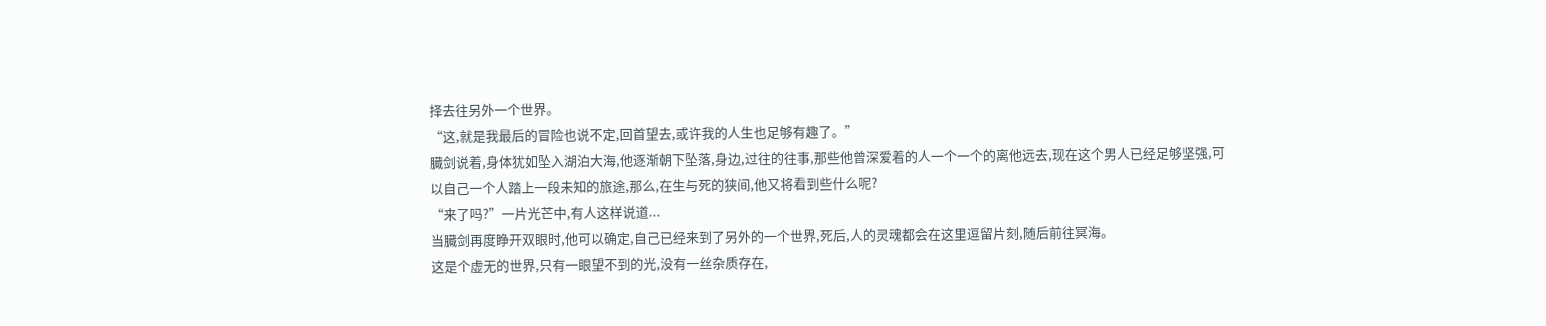择去往另外一个世界。
“这,就是我最后的冒险也说不定,回首望去,或许我的人生也足够有趣了。”
臓剑说着,身体犹如坠入湖泊大海,他逐渐朝下坠落,身边,过往的往事,那些他曾深爱着的人一个一个的离他远去,现在这个男人已经足够坚强,可以自己一个人踏上一段未知的旅途,那么,在生与死的狭间,他又将看到些什么呢?
“来了吗?”一片光芒中,有人这样说道...
当臓剑再度睁开双眼时,他可以确定,自己已经来到了另外的一个世界,死后,人的灵魂都会在这里逗留片刻,随后前往冥海。
这是个虚无的世界,只有一眼望不到的光,没有一丝杂质存在,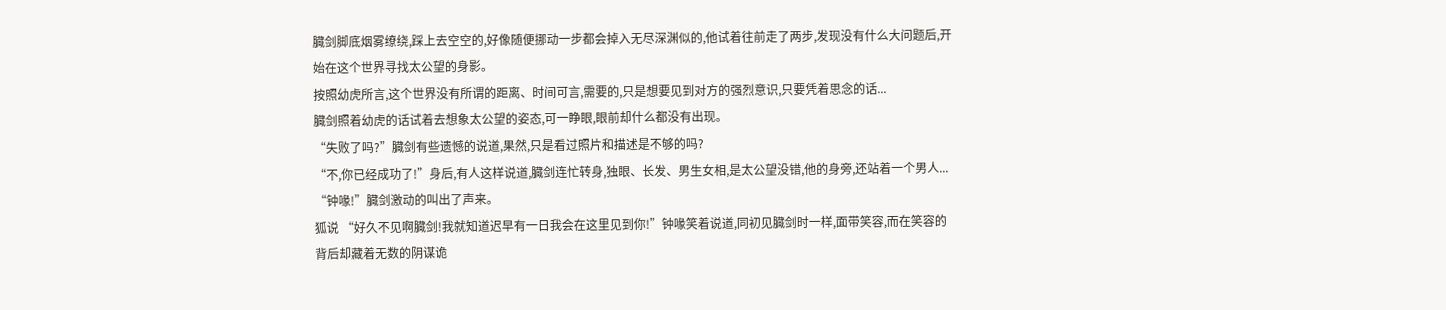臓剑脚底烟雾缭绕,踩上去空空的,好像随便挪动一步都会掉入无尽深渊似的,他试着往前走了两步,发现没有什么大问题后,开始在这个世界寻找太公望的身影。
按照幼虎所言,这个世界没有所谓的距离、时间可言,需要的,只是想要见到对方的强烈意识,只要凭着思念的话...
臓剑照着幼虎的话试着去想象太公望的姿态,可一睁眼,眼前却什么都没有出现。
“失败了吗?”臓剑有些遗憾的说道,果然,只是看过照片和描述是不够的吗?
“不,你已经成功了!”身后,有人这样说道,臓剑连忙转身,独眼、长发、男生女相,是太公望没错,他的身旁,还站着一个男人...
“钟喙!”臓剑激动的叫出了声来。
狐说 “好久不见啊臓剑!我就知道迟早有一日我会在这里见到你!”钟喙笑着说道,同初见臓剑时一样,面带笑容,而在笑容的背后却藏着无数的阴谋诡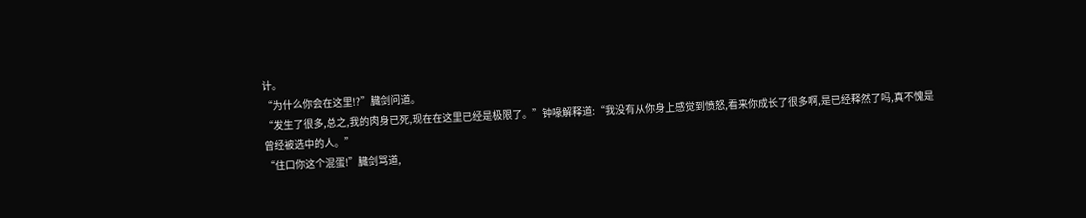计。
“为什么你会在这里!?”臓剑问道。
“发生了很多,总之,我的肉身已死,现在在这里已经是极限了。”钟喙解释道:“我没有从你身上感觉到愤怒,看来你成长了很多啊,是已经释然了吗,真不愧是曾经被选中的人。”
“住口你这个混蛋!”臓剑骂道,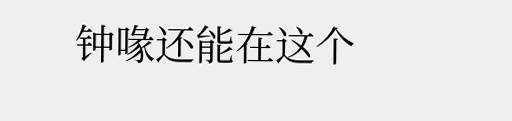钟喙还能在这个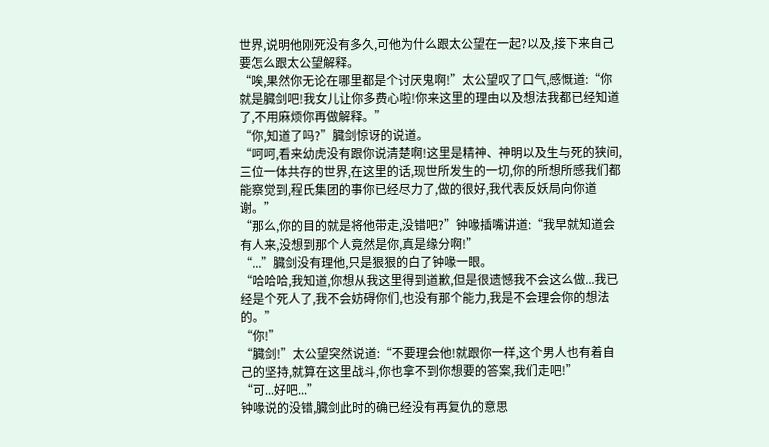世界,说明他刚死没有多久,可他为什么跟太公望在一起?以及,接下来自己要怎么跟太公望解释。
“唉,果然你无论在哪里都是个讨厌鬼啊!”太公望叹了口气,感慨道:“你就是臓剑吧!我女儿让你多费心啦!你来这里的理由以及想法我都已经知道了,不用麻烦你再做解释。”
“你,知道了吗?”臓剑惊讶的说道。
“呵呵,看来幼虎没有跟你说清楚啊!这里是精神、神明以及生与死的狭间,三位一体共存的世界,在这里的话,现世所发生的一切,你的所想所感我们都能察觉到,程氏集团的事你已经尽力了,做的很好,我代表反妖局向你道谢。”
“那么,你的目的就是将他带走,没错吧?”钟喙插嘴讲道:“我早就知道会有人来,没想到那个人竟然是你,真是缘分啊!”
“...”臓剑没有理他,只是狠狠的白了钟喙一眼。
“哈哈哈,我知道,你想从我这里得到道歉,但是很遗憾我不会这么做...我已经是个死人了,我不会妨碍你们,也没有那个能力,我是不会理会你的想法的。”
“你!”
“臓剑!”太公望突然说道:“不要理会他!就跟你一样,这个男人也有着自己的坚持,就算在这里战斗,你也拿不到你想要的答案,我们走吧!”
“可...好吧...”
钟喙说的没错,臓剑此时的确已经没有再复仇的意思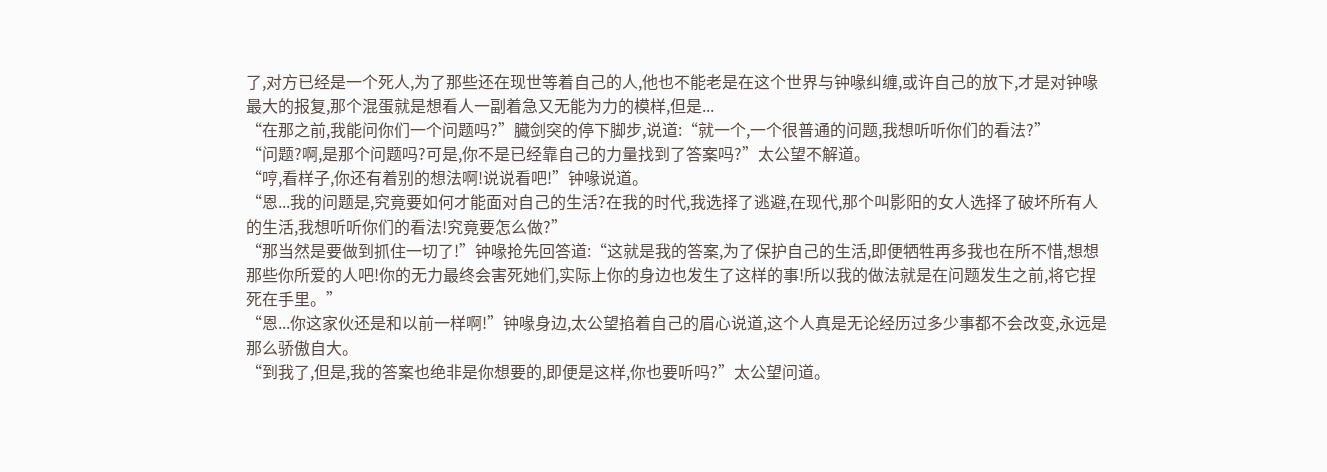了,对方已经是一个死人,为了那些还在现世等着自己的人,他也不能老是在这个世界与钟喙纠缠,或许自己的放下,才是对钟喙最大的报复,那个混蛋就是想看人一副着急又无能为力的模样,但是...
“在那之前,我能问你们一个问题吗?”臓剑突的停下脚步,说道:“就一个,一个很普通的问题,我想听听你们的看法?”
“问题?啊,是那个问题吗?可是,你不是已经靠自己的力量找到了答案吗?”太公望不解道。
“哼,看样子,你还有着别的想法啊!说说看吧!”钟喙说道。
“恩...我的问题是,究竟要如何才能面对自己的生活?在我的时代,我选择了逃避,在现代,那个叫影阳的女人选择了破坏所有人的生活,我想听听你们的看法!究竟要怎么做?”
“那当然是要做到抓住一切了!”钟喙抢先回答道:“这就是我的答案,为了保护自己的生活,即便牺牲再多我也在所不惜,想想那些你所爱的人吧!你的无力最终会害死她们,实际上你的身边也发生了这样的事!所以我的做法就是在问题发生之前,将它捏死在手里。”
“恩...你这家伙还是和以前一样啊!”钟喙身边,太公望掐着自己的眉心说道,这个人真是无论经历过多少事都不会改变,永远是那么骄傲自大。
“到我了,但是,我的答案也绝非是你想要的,即便是这样,你也要听吗?”太公望问道。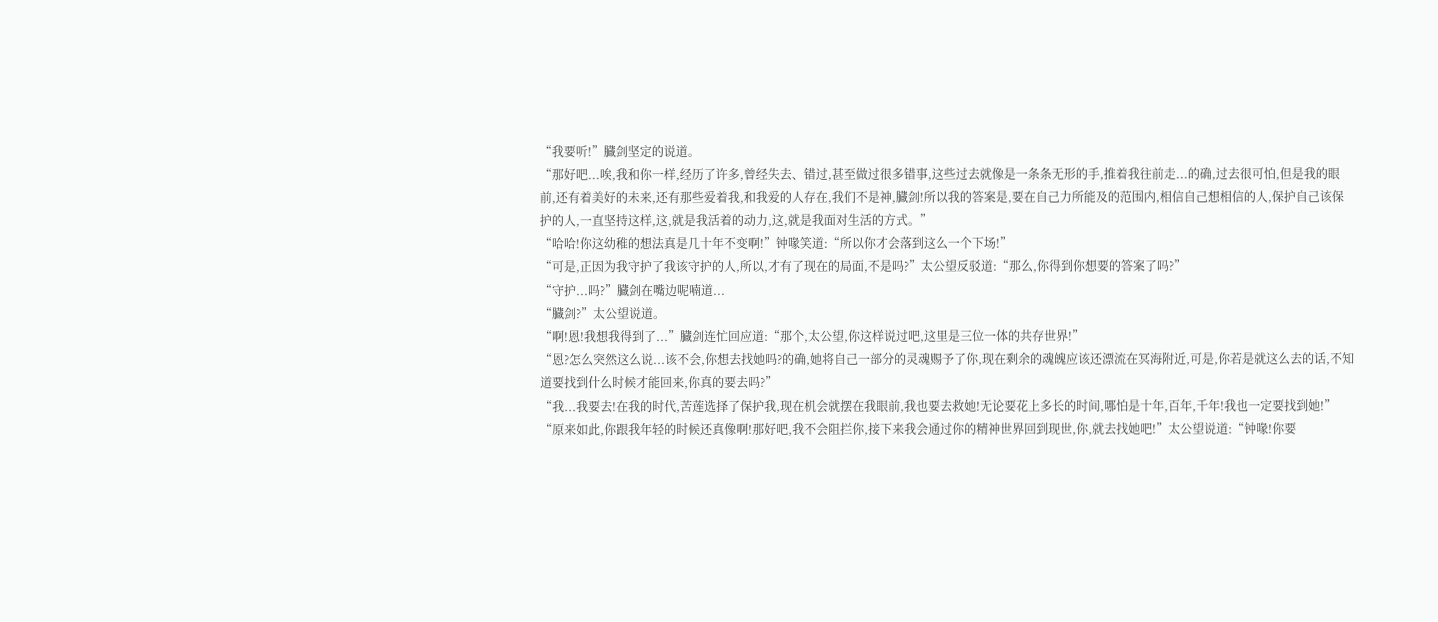“我要听!”臓剑坚定的说道。
“那好吧...唉,我和你一样,经历了许多,曾经失去、错过,甚至做过很多错事,这些过去就像是一条条无形的手,推着我往前走...的确,过去很可怕,但是我的眼前,还有着美好的未来,还有那些爱着我,和我爱的人存在,我们不是神,臓剑!所以我的答案是,要在自己力所能及的范围内,相信自己想相信的人,保护自己该保护的人,一直坚持这样,这,就是我活着的动力,这,就是我面对生活的方式。”
“哈哈!你这幼稚的想法真是几十年不变啊!”钟喙笑道:“所以你才会落到这么一个下场!”
“可是,正因为我守护了我该守护的人,所以,才有了现在的局面,不是吗?”太公望反驳道:“那么,你得到你想要的答案了吗?”
“守护...吗?”臓剑在嘴边呢喃道...
“臓剑?”太公望说道。
“啊!恩!我想我得到了...”臓剑连忙回应道:“那个,太公望,你这样说过吧,这里是三位一体的共存世界!”
“恩?怎么突然这么说...该不会,你想去找她吗?的确,她将自己一部分的灵魂赐予了你,现在剩余的魂魄应该还漂流在冥海附近,可是,你若是就这么去的话,不知道要找到什么时候才能回来,你真的要去吗?”
“我...我要去!在我的时代,苦莲选择了保护我,现在机会就摆在我眼前,我也要去救她!无论要花上多长的时间,哪怕是十年,百年,千年!我也一定要找到她!”
“原来如此,你跟我年轻的时候还真像啊!那好吧,我不会阻拦你,接下来我会通过你的精神世界回到现世,你,就去找她吧!”太公望说道:“钟喙!你要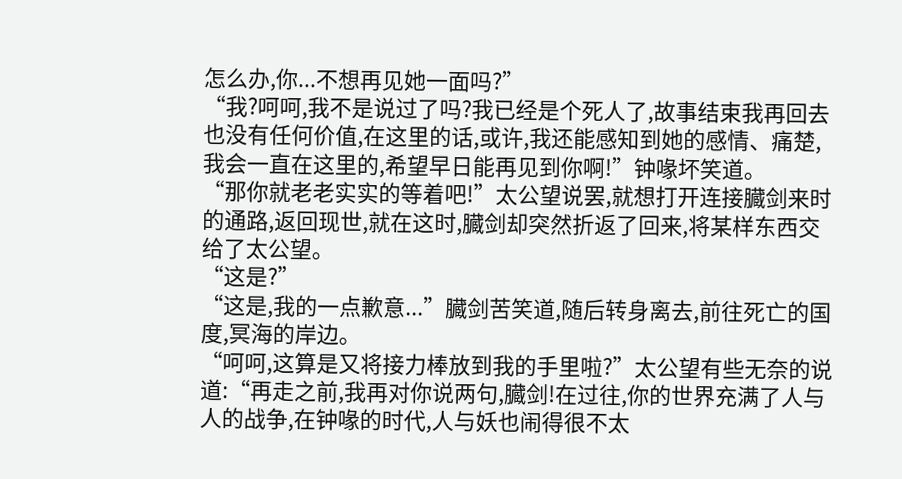怎么办,你...不想再见她一面吗?”
“我?呵呵,我不是说过了吗?我已经是个死人了,故事结束我再回去也没有任何价值,在这里的话,或许,我还能感知到她的感情、痛楚,我会一直在这里的,希望早日能再见到你啊!”钟喙坏笑道。
“那你就老老实实的等着吧!”太公望说罢,就想打开连接臓剑来时的通路,返回现世,就在这时,臓剑却突然折返了回来,将某样东西交给了太公望。
“这是?”
“这是,我的一点歉意...”臓剑苦笑道,随后转身离去,前往死亡的国度,冥海的岸边。
“呵呵,这算是又将接力棒放到我的手里啦?”太公望有些无奈的说道:“再走之前,我再对你说两句,臓剑!在过往,你的世界充满了人与人的战争,在钟喙的时代,人与妖也闹得很不太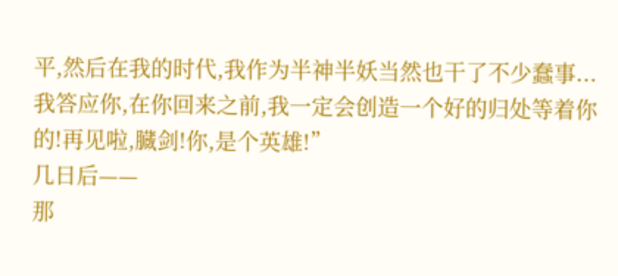平,然后在我的时代,我作为半神半妖当然也干了不少蠢事...我答应你,在你回来之前,我一定会创造一个好的归处等着你的!再见啦,臓剑!你,是个英雄!”
几日后——
那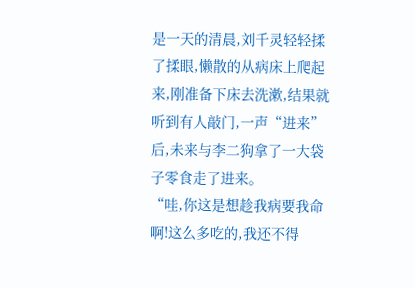是一天的清晨,刘千灵轻轻揉了揉眼,懒散的从病床上爬起来,刚准备下床去洗漱,结果就听到有人敲门,一声“进来”后,未来与李二狗拿了一大袋子零食走了进来。
“哇,你这是想趁我病要我命啊!这么多吃的,我还不得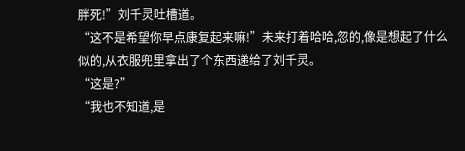胖死!”刘千灵吐槽道。
“这不是希望你早点康复起来嘛!”未来打着哈哈,忽的,像是想起了什么似的,从衣服兜里拿出了个东西递给了刘千灵。
“这是?”
“我也不知道,是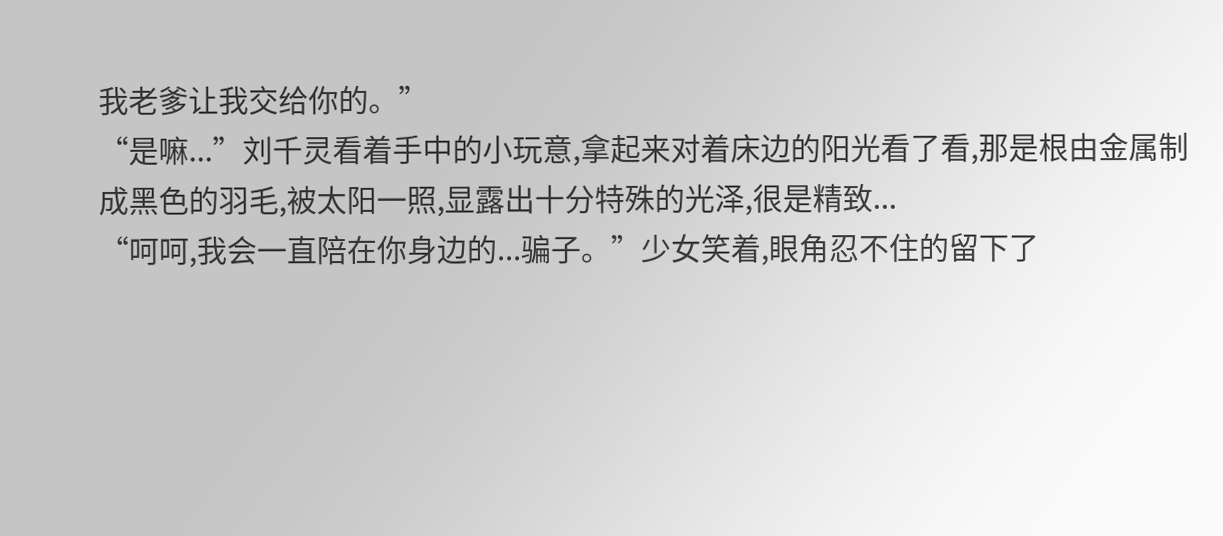我老爹让我交给你的。”
“是嘛...”刘千灵看着手中的小玩意,拿起来对着床边的阳光看了看,那是根由金属制成黑色的羽毛,被太阳一照,显露出十分特殊的光泽,很是精致...
“呵呵,我会一直陪在你身边的...骗子。”少女笑着,眼角忍不住的留下了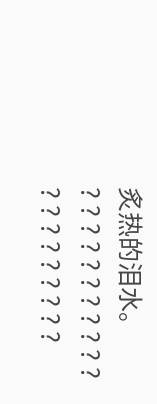炙热的泪水。
? ? ? ? ? ? ? ? ? ? ? ? ? ? ? ? ? ? ? ?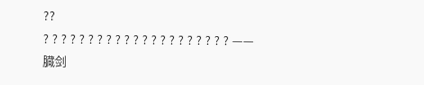??
? ? ? ? ? ? ? ? ? ? ? ? ? ? ? ? ? ? ? ? ? ——臓剑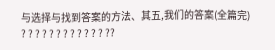与选择与找到答案的方法、其五,我们的答案(全篇完)
? ? ? ? ? ? ? ? ? ? ? ? ??